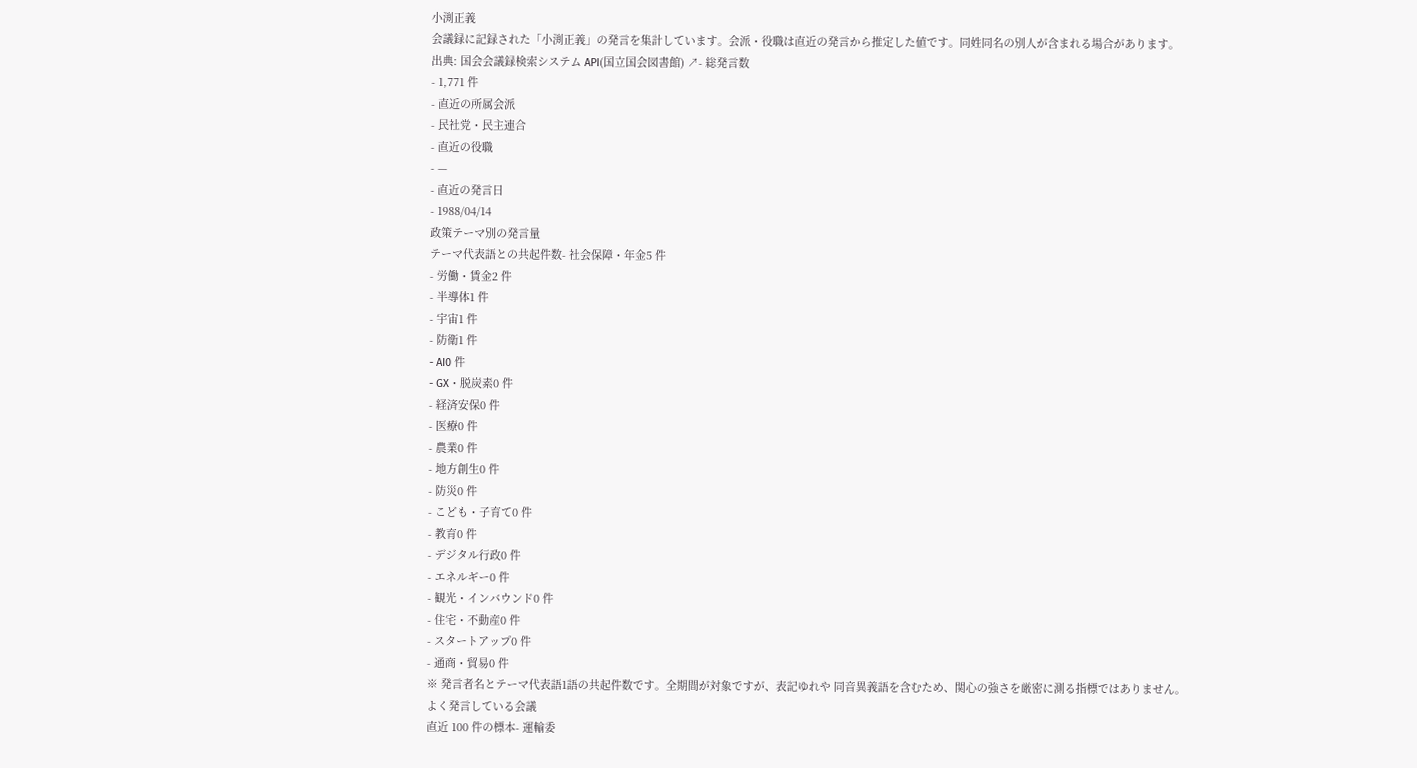小渕正義
会議録に記録された「小渕正義」の発言を集計しています。会派・役職は直近の発言から推定した値です。同姓同名の別人が含まれる場合があります。
出典: 国会会議録検索システム API(国立国会図書館) ↗- 総発言数
- 1,771 件
- 直近の所属会派
- 民社党・民主連合
- 直近の役職
- —
- 直近の発言日
- 1988/04/14
政策テーマ別の発言量
テーマ代表語との共起件数- 社会保障・年金5 件
- 労働・賃金2 件
- 半導体1 件
- 宇宙1 件
- 防衛1 件
- AI0 件
- GX・脱炭素0 件
- 経済安保0 件
- 医療0 件
- 農業0 件
- 地方創生0 件
- 防災0 件
- こども・子育て0 件
- 教育0 件
- デジタル行政0 件
- エネルギー0 件
- 観光・インバウンド0 件
- 住宅・不動産0 件
- スタートアップ0 件
- 通商・貿易0 件
※ 発言者名とテーマ代表語1語の共起件数です。全期間が対象ですが、表記ゆれや 同音異義語を含むため、関心の強さを厳密に測る指標ではありません。
よく発言している会議
直近 100 件の標本- 運輸委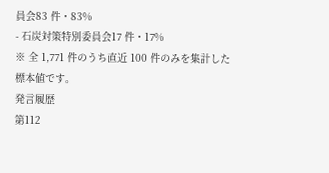員会83 件・83%
- 石炭対策特別委員会17 件・17%
※ 全 1,771 件のうち直近 100 件のみを集計した標本値です。
発言履歴
第112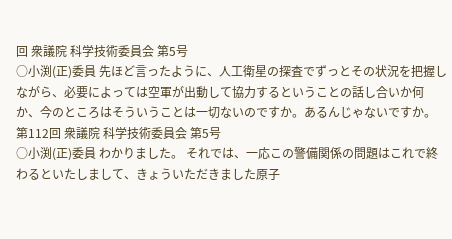回 衆議院 科学技術委員会 第5号
○小渕(正)委員 先ほど言ったように、人工衛星の探査でずっとその状況を把握しながら、必要によっては空軍が出動して協力するということの話し合いか何か、今のところはそういうことは一切ないのですか。あるんじゃないですか。
第112回 衆議院 科学技術委員会 第5号
○小渕(正)委員 わかりました。 それでは、一応この警備関係の問題はこれで終わるといたしまして、きょういただきました原子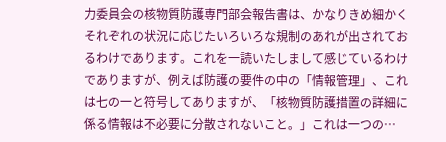力委員会の核物質防護専門部会報告書は、かなりきめ細かくそれぞれの状況に応じたいろいろな規制のあれが出されておるわけであります。これを一読いたしまして感じているわけでありますが、例えば防護の要件の中の「情報管理」、これは七の一と符号してありますが、「核物質防護措置の詳細に係る情報は不必要に分散されないこと。」これは一つの…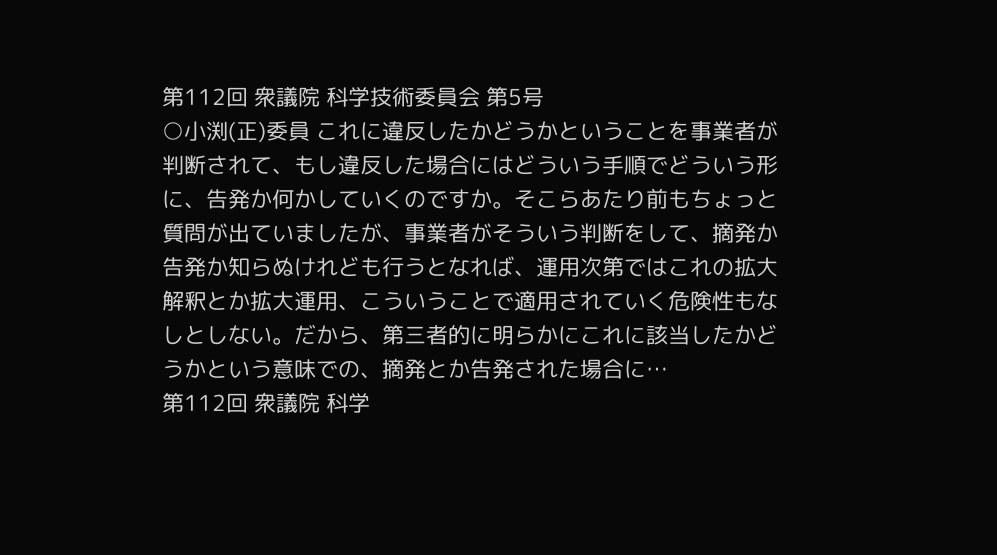第112回 衆議院 科学技術委員会 第5号
○小渕(正)委員 これに違反したかどうかということを事業者が判断されて、もし違反した場合にはどういう手順でどういう形に、告発か何かしていくのですか。そこらあたり前もちょっと質問が出ていましたが、事業者がそういう判断をして、摘発か告発か知らぬけれども行うとなれば、運用次第ではこれの拡大解釈とか拡大運用、こういうことで適用されていく危険性もなしとしない。だから、第三者的に明らかにこれに該当したかどうかという意味での、摘発とか告発された場合に…
第112回 衆議院 科学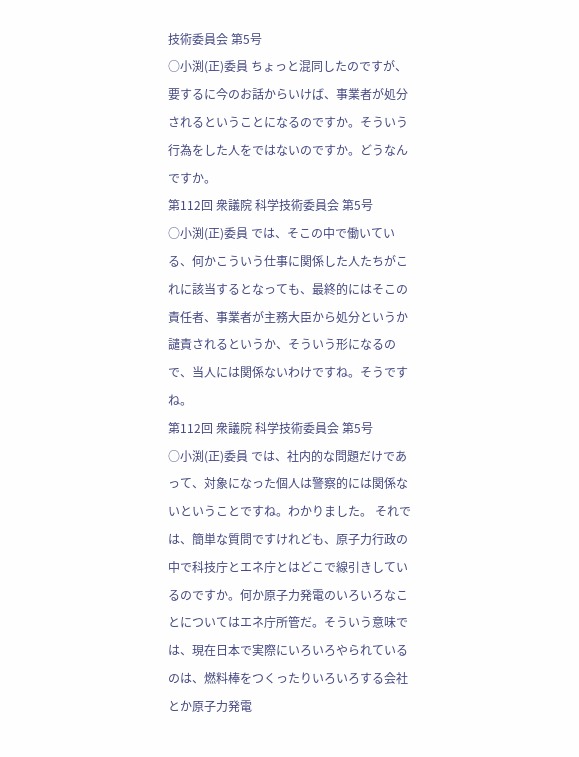技術委員会 第5号
○小渕(正)委員 ちょっと混同したのですが、要するに今のお話からいけば、事業者が処分されるということになるのですか。そういう行為をした人をではないのですか。どうなんですか。
第112回 衆議院 科学技術委員会 第5号
○小渕(正)委員 では、そこの中で働いている、何かこういう仕事に関係した人たちがこれに該当するとなっても、最終的にはそこの責任者、事業者が主務大臣から処分というか譴責されるというか、そういう形になるので、当人には関係ないわけですね。そうですね。
第112回 衆議院 科学技術委員会 第5号
○小渕(正)委員 では、社内的な問題だけであって、対象になった個人は警察的には関係ないということですね。わかりました。 それでは、簡単な質問ですけれども、原子力行政の中で科技庁とエネ庁とはどこで線引きしているのですか。何か原子力発電のいろいろなことについてはエネ庁所管だ。そういう意味では、現在日本で実際にいろいろやられているのは、燃料棒をつくったりいろいろする会社とか原子力発電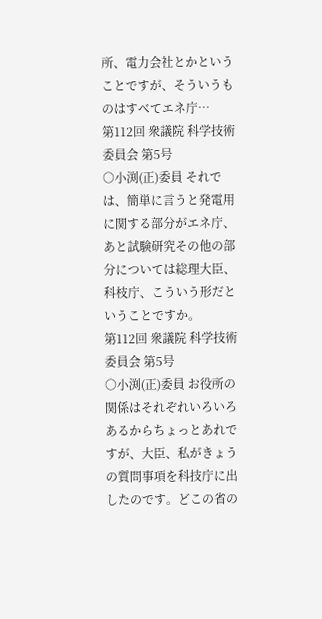所、電力会社とかということですが、そういうものはすべてエネ庁…
第112回 衆議院 科学技術委員会 第5号
○小渕(正)委員 それでは、簡単に言うと発電用に関する部分がエネ庁、あと試験研究その他の部分については総理大臣、科枝庁、こういう形だということですか。
第112回 衆議院 科学技術委員会 第5号
○小渕(正)委員 お役所の関係はそれぞれいろいろあるからちょっとあれですが、大臣、私がきょうの質問事項を科技庁に出したのです。どこの省の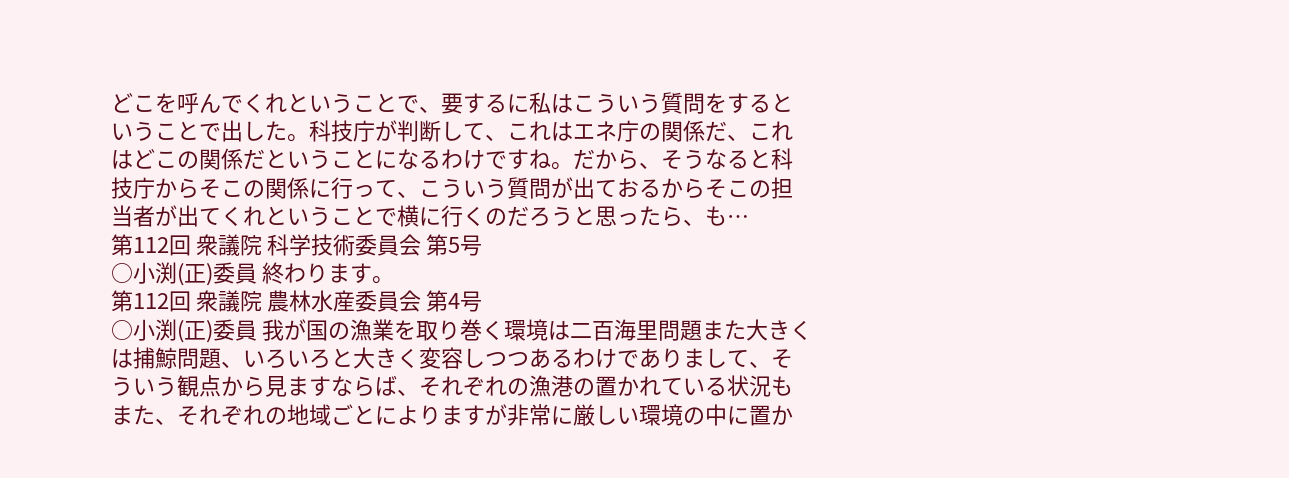どこを呼んでくれということで、要するに私はこういう質問をするということで出した。科技庁が判断して、これはエネ庁の関係だ、これはどこの関係だということになるわけですね。だから、そうなると科技庁からそこの関係に行って、こういう質問が出ておるからそこの担当者が出てくれということで横に行くのだろうと思ったら、も…
第112回 衆議院 科学技術委員会 第5号
○小渕(正)委員 終わります。
第112回 衆議院 農林水産委員会 第4号
○小渕(正)委員 我が国の漁業を取り巻く環境は二百海里問題また大きくは捕鯨問題、いろいろと大きく変容しつつあるわけでありまして、そういう観点から見ますならば、それぞれの漁港の置かれている状況もまた、それぞれの地域ごとによりますが非常に厳しい環境の中に置か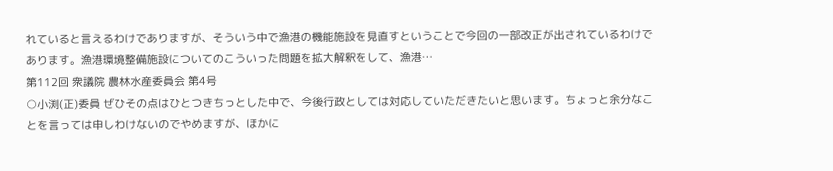れていると言えるわけでありますが、そういう中で漁港の機能施設を見直すということで今回の一部改正が出されているわけであります。漁港環境整備施設についてのこういった問題を拡大解釈をして、漁港…
第112回 衆議院 農林水産委員会 第4号
○小渕(正)委員 ぜひその点はひとつきちっとした中で、今後行政としては対応していただきたいと思います。ちょっと余分なことを言っては申しわけないのでやめますが、ほかに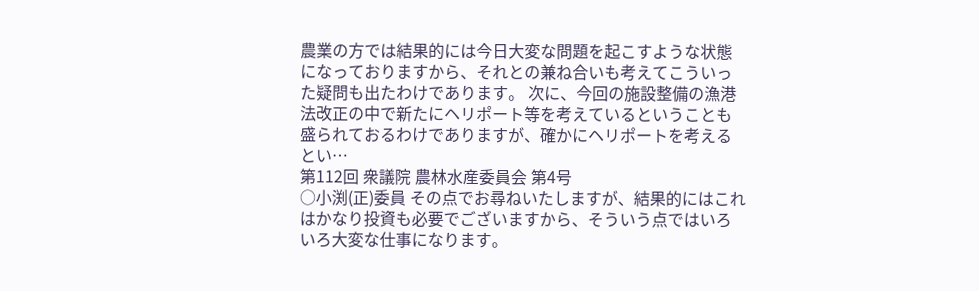農業の方では結果的には今日大変な問題を起こすような状態になっておりますから、それとの兼ね合いも考えてこういった疑問も出たわけであります。 次に、今回の施設整備の漁港法改正の中で新たにヘリポート等を考えているということも盛られておるわけでありますが、確かにヘリポートを考えるとい…
第112回 衆議院 農林水産委員会 第4号
○小渕(正)委員 その点でお尋ねいたしますが、結果的にはこれはかなり投資も必要でございますから、そういう点ではいろいろ大変な仕事になります。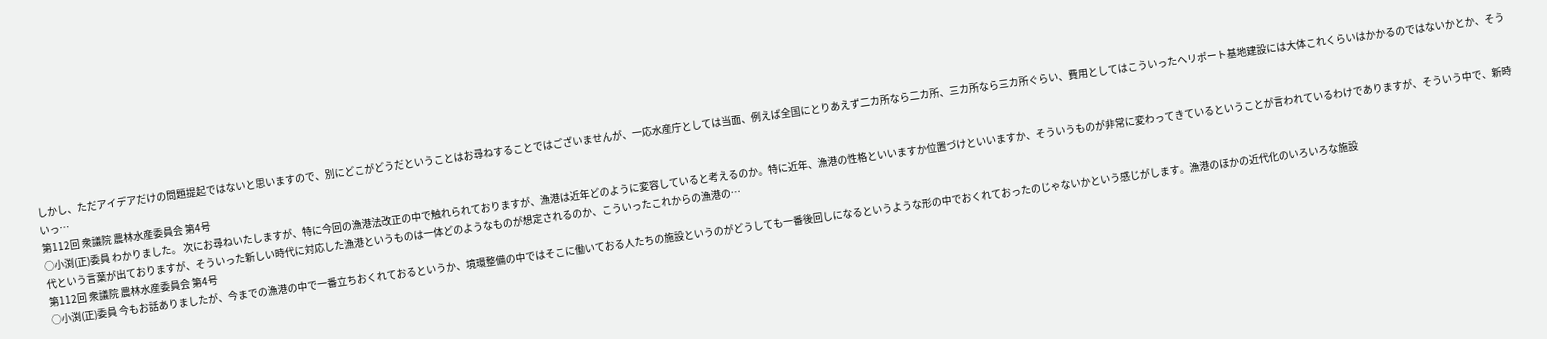しかし、ただアイデアだけの問題提起ではないと思いますので、別にどこがどうだということはお尋ねすることではございませんが、一応水産庁としては当面、例えば全国にとりあえず二カ所なら二カ所、三カ所なら三カ所ぐらい、費用としてはこういったヘリポート基地建設には大体これくらいはかかるのではないかとか、そういっ…
第112回 衆議院 農林水産委員会 第4号
○小渕(正)委員 わかりました。 次にお尋ねいたしますが、特に今回の漁港法改正の中で触れられておりますが、漁港は近年どのように変容していると考えるのか。特に近年、漁港の性格といいますか位置づけといいますか、そういうものが非常に変わってきているということが言われているわけでありますが、そういう中で、新時代という言葉が出ておりますが、そういった新しい時代に対応した漁港というものは一体どのようなものが想定されるのか、こういったこれからの漁港の…
第112回 衆議院 農林水産委員会 第4号
○小渕(正)委員 今もお話ありましたが、今までの漁港の中で一番立ちおくれておるというか、境環整備の中ではそこに働いておる人たちの施設というのがどうしても一番後回しになるというような形の中でおくれておったのじゃないかという感じがします。漁港のほかの近代化のいろいろな施設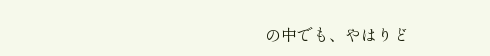の中でも、やはりど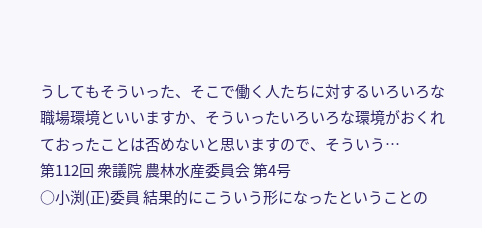うしてもそういった、そこで働く人たちに対するいろいろな職場環境といいますか、そういったいろいろな環境がおくれておったことは否めないと思いますので、そういう…
第112回 衆議院 農林水産委員会 第4号
○小渕(正)委員 結果的にこういう形になったということの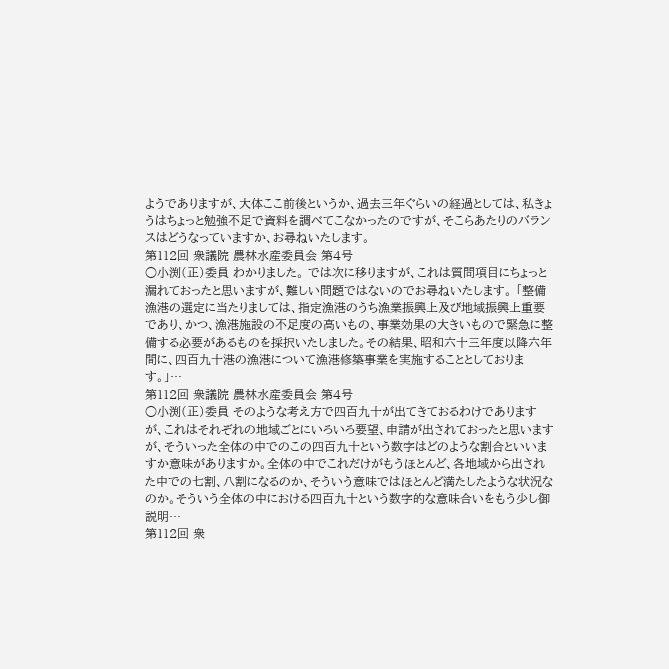ようでありますが、大体ここ前後というか、過去三年ぐらいの経過としては、私きょうはちょっと勉強不足で資料を調べてこなかったのですが、そこらあたりのバランスはどうなっていますか、お尋ねいたします。
第112回 衆議院 農林水産委員会 第4号
○小渕(正)委員 わかりました。 では次に移りますが、これは質問項目にちょっと漏れておったと思いますが、難しい問題ではないのでお尋ねいたします。 「整備漁港の選定に当たりましては、指定漁港のうち漁業振興上及び地域振興上重要であり、かつ、漁港施設の不足度の高いもの、事業効果の大きいもので緊急に整備する必要があるものを採択いたしました。その結果、昭和六十三年度以降六年間に、四百九十港の漁港について漁港修築事業を実施することとしております。」…
第112回 衆議院 農林水産委員会 第4号
○小渕(正)委員 そのような考え方で四百九十が出てきておるわけでありますが、これはそれぞれの地域ごとにいろいろ要望、申請が出されておったと思いますが、そういった全体の中でのこの四百九十という数字はどのような割合といいますか意味がありますか。全体の中でこれだけがもうほとんど、各地域から出された中での七割、八割になるのか、そういう意味ではほとんど満たしたような状況なのか。そういう全体の中における四百九十という数字的な意味合いをもう少し御説明…
第112回 衆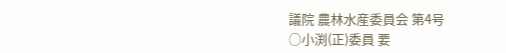議院 農林水産委員会 第4号
○小渕(正)委員 要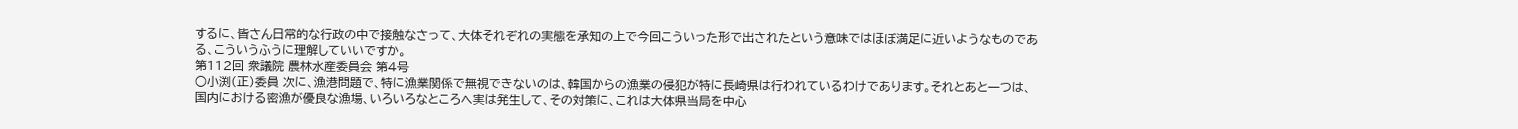するに、皆さん日常的な行政の中で接触なさって、大体それぞれの実態を承知の上で今回こういった形で出されたという意味ではほぼ満足に近いようなものである、こういうふうに理解していいですか。
第112回 衆議院 農林水産委員会 第4号
○小渕(正)委員 次に、漁港問題で、特に漁業関係で無視できないのは、韓国からの漁業の侵犯が特に長崎県は行われているわけであります。それとあと一つは、国内における密漁が優良な漁場、いろいろなところへ実は発生して、その対策に、これは大体県当局を中心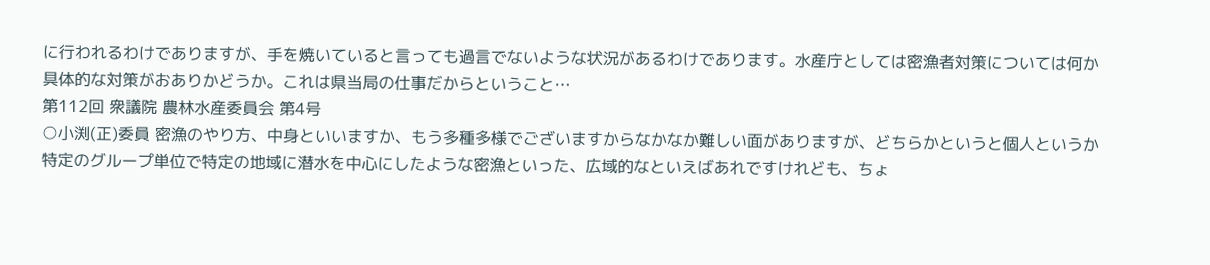に行われるわけでありますが、手を焼いていると言っても過言でないような状況があるわけであります。水産庁としては密漁者対策については何か具体的な対策がおありかどうか。これは県当局の仕事だからということ…
第112回 衆議院 農林水産委員会 第4号
○小渕(正)委員 密漁のやり方、中身といいますか、もう多種多様でございますからなかなか難しい面がありますが、どちらかというと個人というか特定のグループ単位で特定の地域に潜水を中心にしたような密漁といった、広域的なといえばあれですけれども、ちょ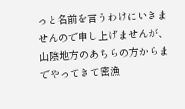っと名前を言うわけにいきませんので申し上げませんが、山陰地方のあちらの方からまでやってきて密漁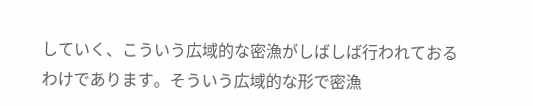していく、こういう広域的な密漁がしばしば行われておるわけであります。そういう広域的な形で密漁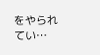をやられてい…